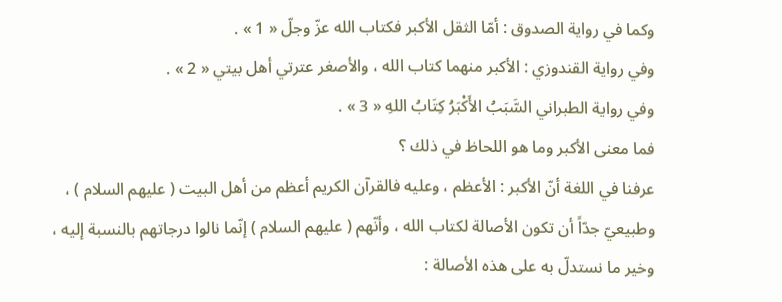وكما في رواية الصدوق : أمّا الثقل الأكبر فكتاب الله عزّ وجلّ « 1 » .
وفي رواية القندوزي : الأكبر منهما كتاب الله ، والأصغر عترتي أهل بيتي « 2 » .
وفي رواية الطبراني السَّبَبُ الأَكْبَرُ كِتَابُ اللهِ « 3 » .
فما معنى الأكبر وما هو اللحاظ في ذلك ؟
عرفنا في اللغة أنّ الأكبر : الأعظم ، وعليه فالقرآن الكريم أعظم من أهل البيت ( عليهم السلام ) ، وطبيعيّ جدّاً أن تكون الأصالة لكتاب الله ، وأنّهم ( عليهم السلام ) إنّما نالوا درجاتهم بالنسبة إليه ، وخير ما نستدلّ به على هذه الأصالة :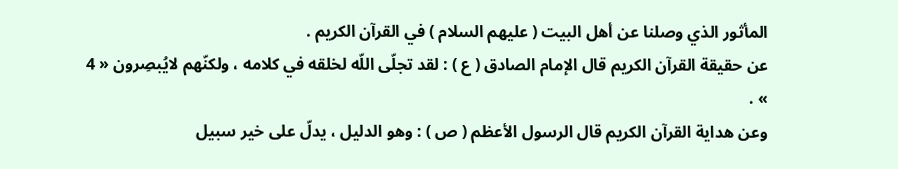المأثور الذي وصلنا عن أهل البيت ( عليهم السلام ) في القرآن الكريم .
عن حقيقة القرآن الكريم قال الإمام الصادق ( ع ) : لقد تجلّى اللّه لخلقه في كلامه ، ولكنّهم لايُبصِرون « 4 » .
وعن هداية القرآن الكريم قال الرسول الأعظم ( ص ) : وهو الدليل ، يدلّ على خير سبيل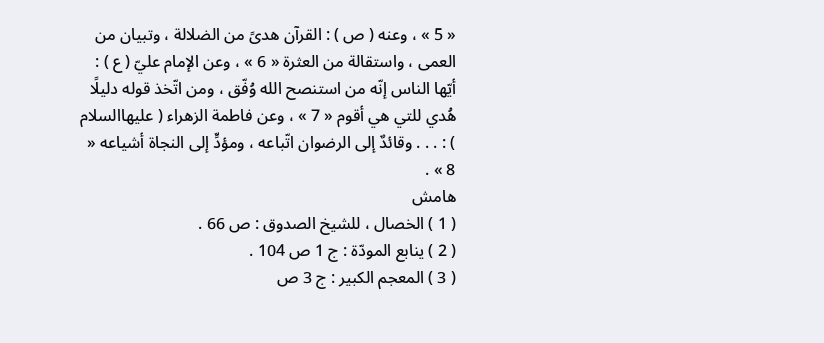« 5 » ، وعنه ( ص ) : القرآن هدىً من الضلالة ، وتبيان من العمى ، واستقالة من العثرة « 6 » ، وعن الإمام عليّ ( ع ) : أيّها الناس إنّه من استنصح الله وُفّق ، ومن اتّخذ قوله دليلًا هُدي للتي هي أقوم « 7 » ، وعن فاطمة الزهراء ( عليهاالسلام ) : . . . وقائدٌ إلى الرضوان اتّباعه ، ومؤدٍّ إلى النجاة أشياعه « 8 » .
هامش
( 1 ) الخصال ، للشيخ الصدوق : ص 66 .
( 2 ) ينابع المودّة : ج 1 ص 104 .
( 3 ) المعجم الكبير : ج 3 ص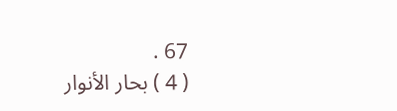67 .
( 4 ) بحار الأنوار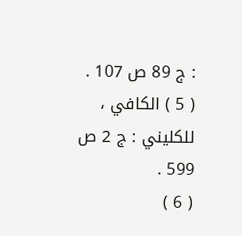: ج 89 ص 107 .
( 5 ) الكافي ، للكليني : ج 2 ص 599 .
( 6 )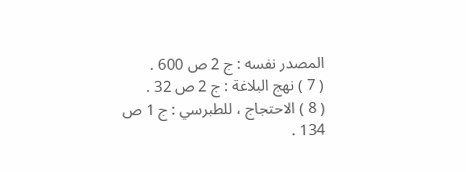المصدر نفسه : ج 2 ص 600 .
( 7 ) نهج البلاغة : ج 2 ص 32 .
( 8 ) الاحتجاج ، للطبرسي : ج 1 ص 134 .